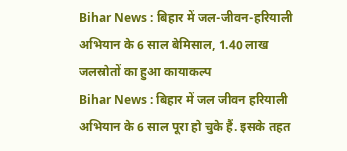Bihar News : बिहार में जल-जीवन-हरियाली अभियान के 6 साल बेमिसाल, 1.40 लाख जलस्रोतों का हुआ कायाकल्प
Bihar News : बिहार में जल जीवन हरियाली अभियान के 6 साल पूरा हो चुके हैं. इसके तहत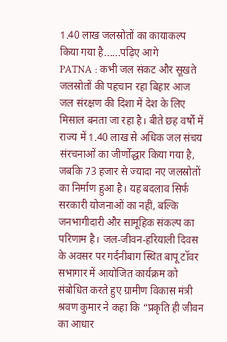1.40 लाख जलस्रोतों का कायाकल्प किया गया है......पढ़िए आगे
PATNA : कभी जल संकट और सूखते जलस्रोतों की पहचान रहा बिहार आज जल संरक्षण की दिशा में देश के लिए मिसाल बनता जा रहा है। बीते छह वर्षों में राज्य में 1.40 लाख से अधिक जल संचय संरचनाओं का जीर्णोद्धार किया गया है, जबकि 73 हजार से ज्यादा नए जलस्रोतों का निर्माण हुआ है। यह बदलाव सिर्फ सरकारी योजनाओं का नहीं, बल्कि जनभागीदारी और सामूहिक संकल्प का परिणाम है। जल-जीवन-हरियाली दिवस के अवसर पर गर्दनीबाग स्थित बापू टॉवर सभागार में आयोजित कार्यक्रम को संबोधित करते हुए ग्रामीण विकास मंत्री श्रवण कुमार ने कहा कि “प्रकृति ही जीवन का आधार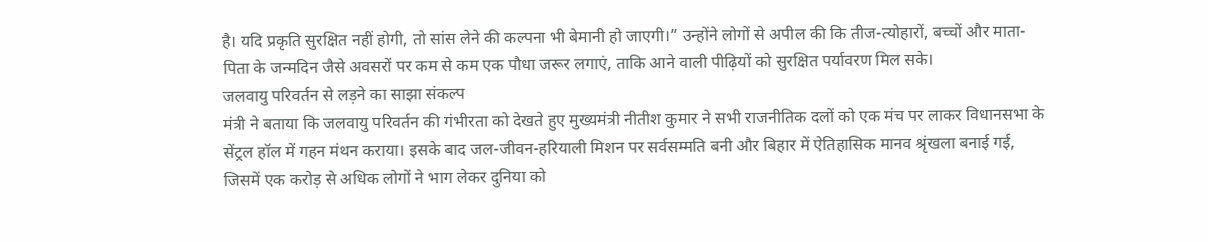है। यदि प्रकृति सुरक्षित नहीं होगी, तो सांस लेने की कल्पना भी बेमानी हो जाएगी।” उन्होंने लोगों से अपील की कि तीज-त्योहारों, बच्चों और माता-पिता के जन्मदिन जैसे अवसरों पर कम से कम एक पौधा जरूर लगाएं, ताकि आने वाली पीढ़ियों को सुरक्षित पर्यावरण मिल सके।
जलवायु परिवर्तन से लड़ने का साझा संकल्प
मंत्री ने बताया कि जलवायु परिवर्तन की गंभीरता को देखते हुए मुख्यमंत्री नीतीश कुमार ने सभी राजनीतिक दलों को एक मंच पर लाकर विधानसभा के सेंट्रल हॉल में गहन मंथन कराया। इसके बाद जल-जीवन-हरियाली मिशन पर सर्वसम्मति बनी और बिहार में ऐतिहासिक मानव श्रृंखला बनाई गई, जिसमें एक करोड़ से अधिक लोगों ने भाग लेकर दुनिया को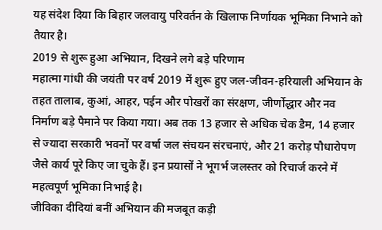यह संदेश दिया कि बिहार जलवायु परिवर्तन के खिलाफ निर्णायक भूमिका निभाने को तैयार है।
2019 से शुरू हुआ अभियान, दिखने लगे बड़े परिणाम
महात्मा गांधी की जयंती पर वर्ष 2019 में शुरू हुए जल-जीवन-हरियाली अभियान के तहत तालाब, कुआं, आहर, पईन और पोखरों का संरक्षण, जीर्णोद्धार और नव निर्माण बड़े पैमाने पर किया गया। अब तक 13 हजार से अधिक चेक डैम, 14 हजार से ज्यादा सरकारी भवनों पर वर्षा जल संचयन संरचनाएं, और 21 करोड़ पौधारोपण जैसे कार्य पूरे किए जा चुके हैं। इन प्रयासों ने भूगर्भ जलस्तर को रिचार्ज करने में महत्वपूर्ण भूमिका निभाई है।
जीविका दीदियां बनीं अभियान की मजबूत कड़ी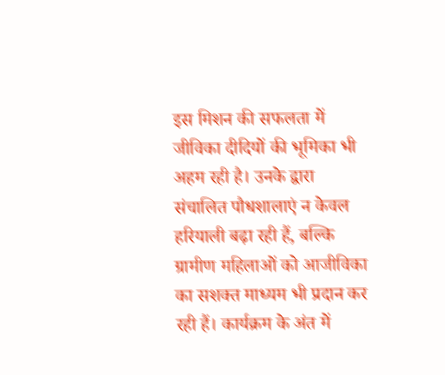इस मिशन की सफलता में जीविका दीदियों की भूमिका भी अहम रही है। उनके द्वारा संचालित पौधशालाएं न केवल हरियाली बढ़ा रही हैं, बल्कि ग्रामीण महिलाओं को आजीविका का सशक्त माध्यम भी प्रदान कर रही हैं। कार्यक्रम के अंत में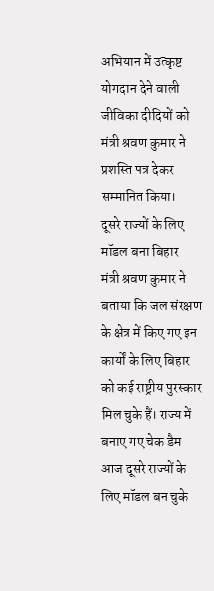अभियान में उत्कृष्ट योगदान देने वाली जीविका दीदियों को मंत्री श्रवण कुमार ने प्रशस्ति पत्र देकर सम्मानित किया।
दूसरे राज्यों के लिए मॉडल बना बिहार
मंत्री श्रवण कुमार ने बताया कि जल संरक्षण के क्षेत्र में किए गए इन कार्यों के लिए बिहार को कई राष्ट्रीय पुरस्कार मिल चुके हैं। राज्य में बनाए गए चेक डैम आज दूसरे राज्यों के लिए मॉडल बन चुके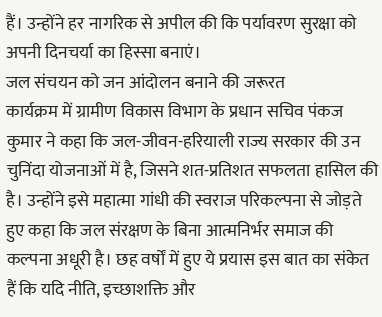हैं। उन्होंने हर नागरिक से अपील की कि पर्यावरण सुरक्षा को अपनी दिनचर्या का हिस्सा बनाएं।
जल संचयन को जन आंदोलन बनाने की जरूरत
कार्यक्रम में ग्रामीण विकास विभाग के प्रधान सचिव पंकज कुमार ने कहा कि जल-जीवन-हरियाली राज्य सरकार की उन चुनिंदा योजनाओं में है, जिसने शत-प्रतिशत सफलता हासिल की है। उन्होंने इसे महात्मा गांधी की स्वराज परिकल्पना से जोड़ते हुए कहा कि जल संरक्षण के बिना आत्मनिर्भर समाज की कल्पना अधूरी है। छह वर्षों में हुए ये प्रयास इस बात का संकेत हैं कि यदि नीति, इच्छाशक्ति और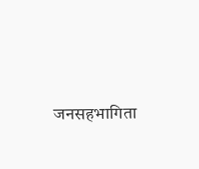जनसहभागिता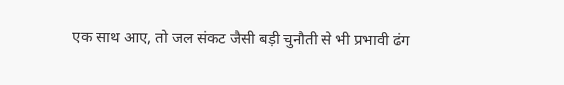एक साथ आए, तो जल संकट जैसी बड़ी चुनौती से भी प्रभावी ढंग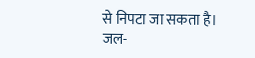से निपटा जा सकता है। जल-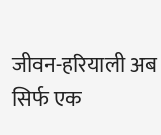जीवन-हरियाली अब सिर्फ एक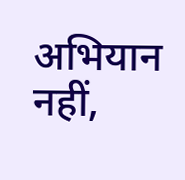अभियान नहीं,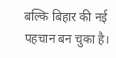बल्कि बिहार की नई पहचान बन चुका है।